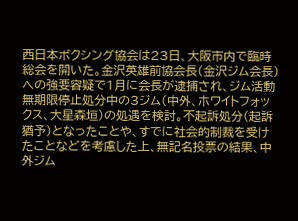西日本ボクシング協会は23日、大阪市内で臨時総会を開いた。金沢英雄前協会長(金沢ジム会長)への強要容疑で1月に会長が逮捕され、ジム活動無期限停止処分中の3ジム(中外、ホワイトフォックス、大星森垣)の処遇を検討。不起訴処分(起訴猶予)となったことや、すでに社会的制裁を受けたことなどを考慮した上、無記名投票の結果、中外ジム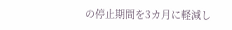の停止期間を3カ月に軽減し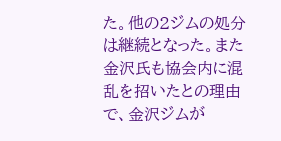た。他の2ジムの処分は継続となった。また金沢氏も協会内に混乱を招いたとの理由で、金沢ジムが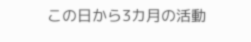この日から3カ月の活動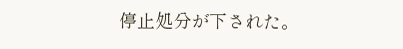停止処分が下された。